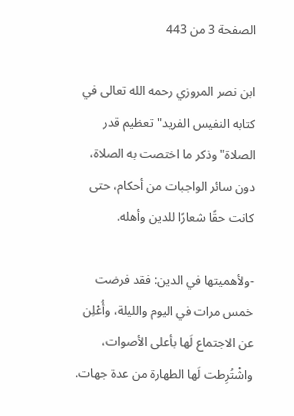الصفحة 3 من 443

ابن نصر المروزي رحمه الله تعالى في كتابه النفيس الفريد"تعظيم قدر الصلاة"وذكر ما اختصت به الصلاة، دون سائر الواجبات من أحكام، حتى كانت حقًا شعارًا للدين وأهله.

-ولأهميتها في الدين: فقد فرضت خمس مرات في اليوم والليلة، وأُعْلِن عن الاجتماع لَها بأعلى الأصوات، واشْتُرِطت لَها الطهارة من عدة جهات.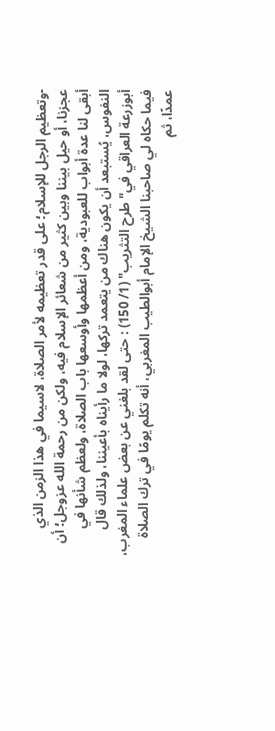-وتعظيم الرجل للإسلام؛ على قدر تعظيمه لأمر الصلاة، لاسيما في هذا الزمن الذي عجزنا، أو حيل بيننا وبين كثير من شعائر الإسلام فيه، ولكن من رحمة الله عزوجل؛ أن أبقى لنا عدة أبواب للعبودية، ومن أعظمها وأوسعها باب الصلاة، ولعظم شأنها في النفوس، يُستبعد أن يكون هناك من يتعمد تركها، لولا ما رأيناه بأعيننا، ولذلك قال أبوزرعة العراقي في"طرح التثريب" (1/ 150) : حتى لقد بلغني عن بعض علماء المغرب، فيما حكاه لي صاحبنا الشيخ الإمام أبوالطيب المغربي، أنه تكلم يومًا في ترك الصلاة عمدًا، ثم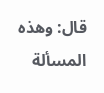قال: وهذه المسألة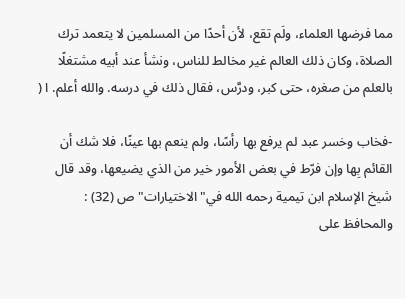مما فرضها العلماء، ولَم تقع، لأن أحدًا من المسلمين لا يتعمد ترك الصلاة، وكان ذلك العالم غير مخالط للناس، ونشأ عند أبيه مشتغلًا بالعلم من صغره، حتى كبر، ودرَّس، فقال ذلك في درسه. والله أعلم. ا (

-فخاب وخسر عبد لم يرفع بها رأسًا، ولم ينعم بها عينًا، فلا شك أن القائم بِها وإن فرّط في بعض الأمور خير من الذي يضيعها، وقد قال شيخ الإسلام ابن تيمية رحمه الله في"الاختيارات"ص (32) : والمحافظ على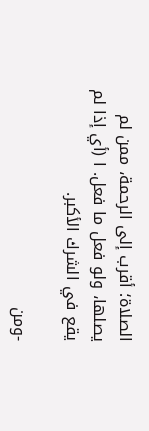الصلاة؛ أقرب إلى الرحمة، ممن لم يصلها، ولو فعل ما فعل. ا (أي إذا لم يقع في الشرك الأكبر.

-ومن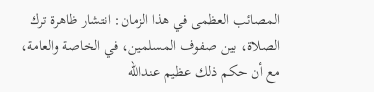المصائب العظمى في هذا الزمان: انتشار ظاهرة ترك الصلاة، بين صفوف المسلمين، في الخاصة والعامة، مع أن حكم ذلك عظيم عندالله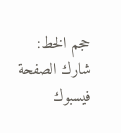حجم الخط:
شارك الصفحة
فيسبوك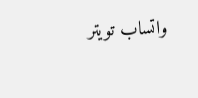واتساب تويتر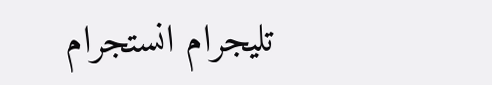تليجرام انستجرام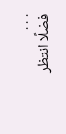. . .
فضلًا انتظر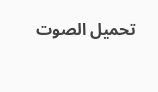تحميل الصوت